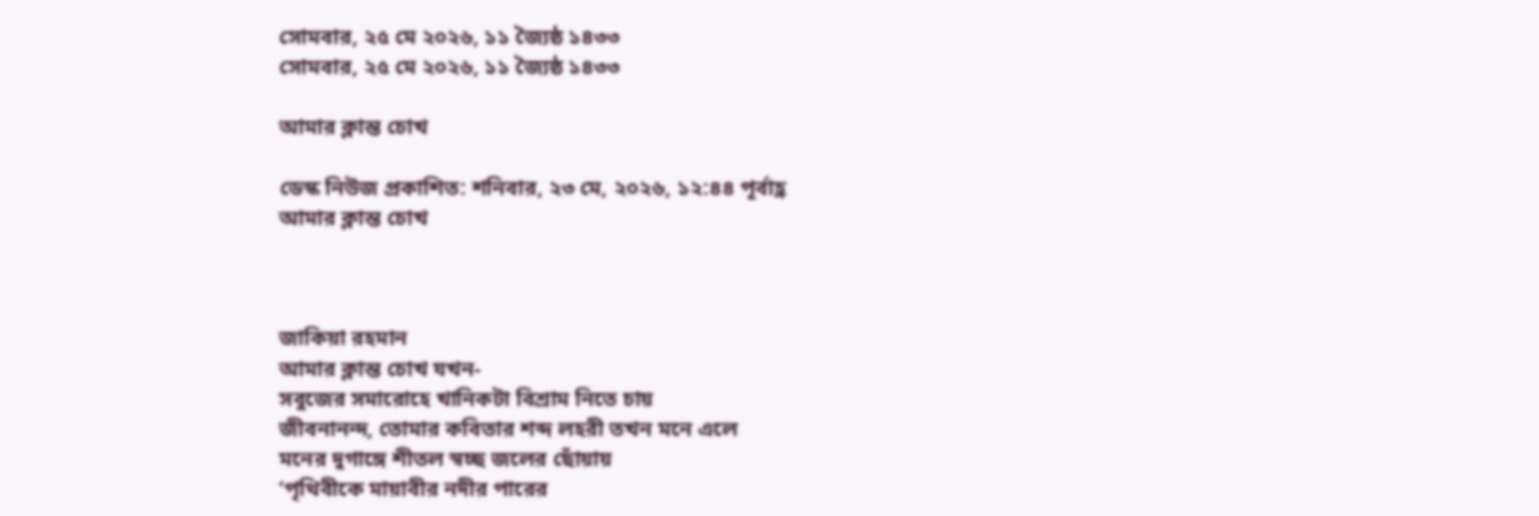সোমবার, ২৫ মে ২০২৬, ১১ জ্যৈষ্ঠ ১৪৩৩
সোমবার, ২৫ মে ২০২৬, ১১ জ্যৈষ্ঠ ১৪৩৩

আমার ক্লান্ত চোখ

ডেস্ক নিউজ প্রকাশিত: শনিবার, ২৩ মে, ২০২৬, ১২:৪৪ পূর্বাহ্ণ
আমার ক্লান্ত চোখ



জাকিয়া রহমান
আমার ক্লান্ত চোখ যখন-
সবুজের সমারোহে খানিকটা বিশ্রাম নিতে চায়
জীবনানন্দ, তোমার কবিতার শব্দ লহরী তখন মনে এলে
মনের দুগাঙ্গে শীতল স্বচ্ছ জলের ছোঁয়ায়
‘পৃথিবীকে মায়াবীর নদীর পারের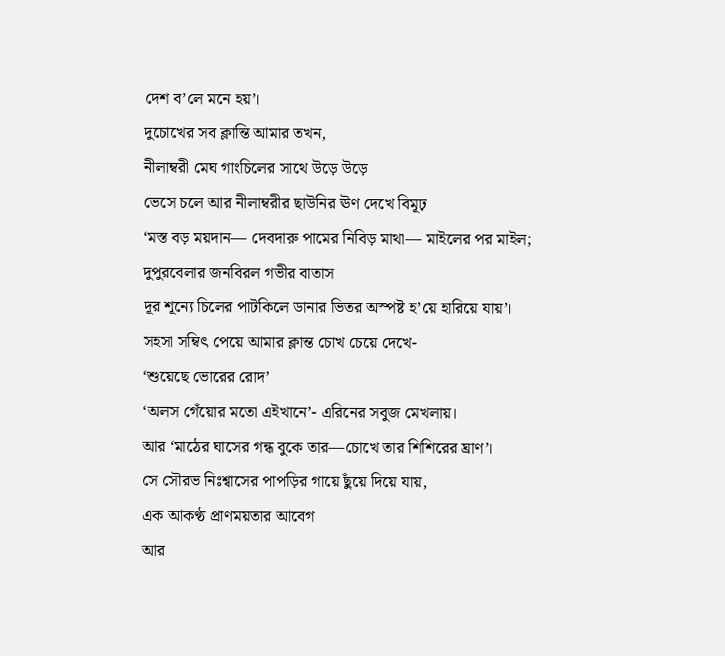দেশ ব’লে মনে হয়’।
দুচোখের সব ক্লান্তি আমার তখন,
নীলাম্বরী মেঘ গাংচিলের সাথে উড়ে উড়ে
ভেসে চলে আর নীলাম্বরীর ছাউনির ঊণ দেখে বিমূঢ়
‘মস্ত বড় ময়দান— দেবদারু পামের নিবিড় মাথা— মাইলের পর মাইল;
দুপুরবেলার জনবিরল গভীর বাতাস
দূর শূন্যে চিলের পাটকিলে ডানার ভিতর অস্পষ্ট হ’য়ে হারিয়ে যায়’।
সহসা সম্বিৎ পেয়ে আমার ক্লান্ত চোখ চেয়ে দেখে-
‘শুয়েছে ভোরের রোদ’
‘অলস গেঁয়োর মতো এইখানে’- এরিনের সবুজ মেখলায়।
আর ‘মাঠের ঘাসের গন্ধ বুকে তার—চোখে তার শিশিরের ঘ্রাণ’।
সে সৌরভ নিঃশ্বাসের পাপড়ির গায়ে ছুঁয়ে দিয়ে যায়,
এক আকণ্ঠ প্রাণময়তার আবেগ
আর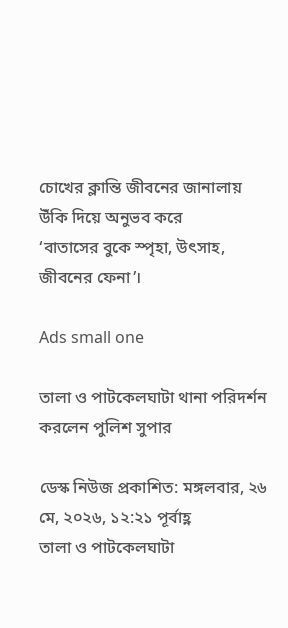চোখের ক্লান্তি জীবনের জানালায় উঁকি দিয়ে অনুভব করে
‘বাতাসের বুকে স্পৃহা, উৎসাহ, জীবনের ফেনা’।

Ads small one

তালা ও পাটকেলঘাটা থানা পরিদর্শন করলেন পুলিশ সুপার

ডেস্ক নিউজ প্রকাশিত: মঙ্গলবার, ২৬ মে, ২০২৬, ১২:২১ পূর্বাহ্ণ
তালা ও পাটকেলঘাটা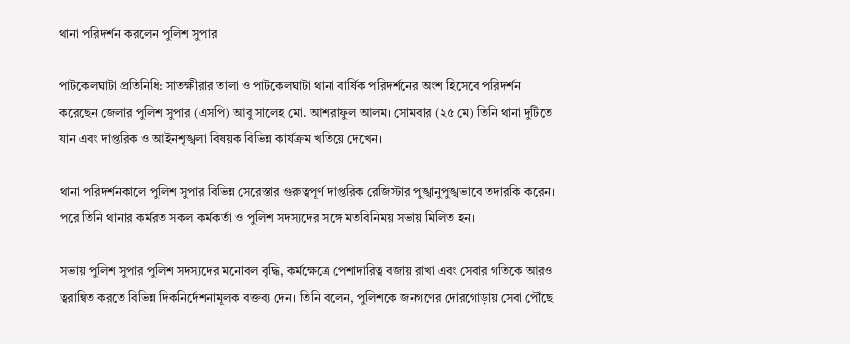থানা পরিদর্শন করলেন পুলিশ সুপার

পাটকেলঘাটা প্রতিনিধি: সাতক্ষীরার তালা ও পাটকেলঘাটা থানা বার্ষিক পরিদর্শনের অংশ হিসেবে পরিদর্শন করেছেন জেলার পুলিশ সুপার (এসপি) আবু সালেহ মো. আশরাফুল আলম। সোমবার (২৫ মে) তিনি থানা দুটিতে যান এবং দাপ্তরিক ও আইনশৃঙ্খলা বিষয়ক বিভিন্ন কার্যক্রম খতিয়ে দেখেন।

থানা পরিদর্শনকালে পুলিশ সুপার বিভিন্ন সেরেস্তার গুরুত্বপূর্ণ দাপ্তরিক রেজিস্টার পুঙ্খানুপুঙ্খভাবে তদারকি করেন। পরে তিনি থানার কর্মরত সকল কর্মকর্তা ও পুলিশ সদস্যদের সঙ্গে মতবিনিময় সভায় মিলিত হন।

সভায় পুলিশ সুপার পুলিশ সদস্যদের মনোবল বৃদ্ধি, কর্মক্ষেত্রে পেশাদারিত্ব বজায় রাখা এবং সেবার গতিকে আরও ত্বরান্বিত করতে বিভিন্ন দিকনির্দেশনামূলক বক্তব্য দেন। তিনি বলেন, পুলিশকে জনগণের দোরগোড়ায় সেবা পৌঁছে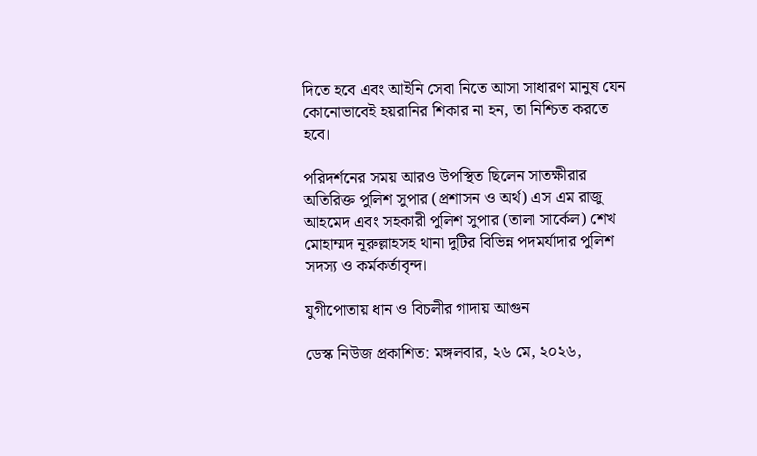দিতে হবে এবং আইনি সেবা নিতে আসা সাধারণ মানুষ যেন কোনোভাবেই হয়রানির শিকার না হন, তা নিশ্চিত করতে হবে।

পরিদর্শনের সময় আরও উপস্থিত ছিলেন সাতক্ষীরার অতিরিক্ত পুলিশ সুপার (প্রশাসন ও অর্থ) এস এম রাজু আহমেদ এবং সহকারী পুলিশ সুপার (তালা সার্কেল) শেখ মোহাম্মদ নূরুল্লাহসহ থানা দুটির বিভিন্ন পদমর্যাদার পুলিশ সদস্য ও কর্মকর্তাবৃন্দ।

যুগীপোতায় ধান ও বিচলীর গাদায় আগুন

ডেস্ক নিউজ প্রকাশিত: মঙ্গলবার, ২৬ মে, ২০২৬,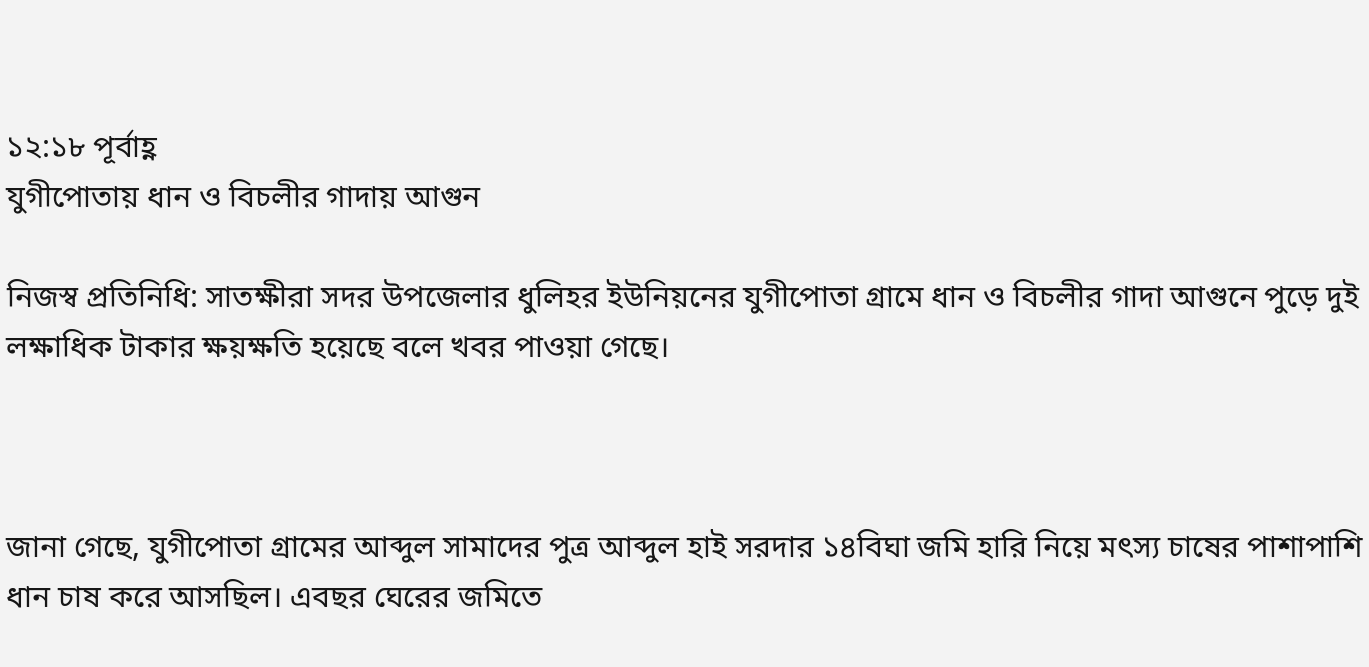১২:১৮ পূর্বাহ্ণ
যুগীপোতায় ধান ও বিচলীর গাদায় আগুন

নিজস্ব প্রতিনিধি: সাতক্ষীরা সদর উপজেলার ধুলিহর ইউনিয়নের যুগীপোতা গ্রামে ধান ও বিচলীর গাদা আগুনে পুড়ে দুই লক্ষাধিক টাকার ক্ষয়ক্ষতি হয়েছে বলে খবর পাওয়া গেছে।



জানা গেছে, যুগীপোতা গ্রামের আব্দুল সামাদের পুত্র আব্দুল হাই সরদার ১৪বিঘা জমি হারি নিয়ে মৎস্য চাষের পাশাপাশি ধান চাষ করে আসছিল। এবছর ঘেরের জমিতে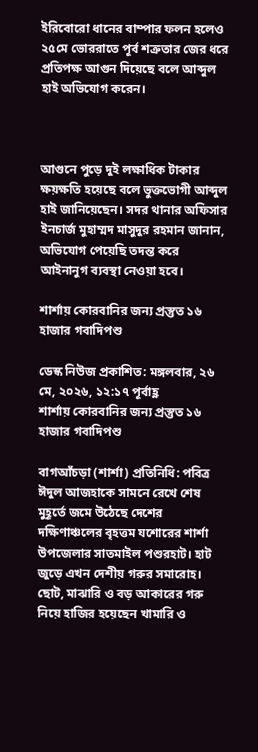ইরিবোরো ধানের বাম্পার ফলন হলেও ২৫মে ভোররাতে পূর্ব শত্রুতার জের ধরে প্রতিপক্ষ আগুন দিয়েছে বলে আব্দুল হাই অভিযোগ করেন।



আগুনে পুড়ে দুই লক্ষাধিক টাকার ক্ষয়ক্ষতি হয়েছে বলে ভুক্তভোগী আব্দুল হাই জানিয়েছেন। সদর থানার অফিসার ইনচার্জ মুহাম্মদ মাসুদুর রহমান জানান, অভিযোগ পেয়েছি তদন্ত করে আইনানুগ ব্যবস্থা নেওয়া হবে।

শার্শায় কোরবানির জন্য প্রস্তুত ১৬ হাজার গবাদিপশু

ডেস্ক নিউজ প্রকাশিত: মঙ্গলবার, ২৬ মে, ২০২৬, ১২:১৭ পূর্বাহ্ণ
শার্শায় কোরবানির জন্য প্রস্তুত ১৬ হাজার গবাদিপশু

বাগআঁচড়া (শার্শা) প্রতিনিধি: পবিত্র ঈদুল আজহাকে সামনে রেখে শেষ মুহূর্তে জমে উঠেছে দেশের দক্ষিণাঞ্চলের বৃহত্তম যশোরের শার্শা উপজেলার সাতমাইল পশুরহাট। হাট জুড়ে এখন দেশীয় গরুর সমারোহ। ছোট, মাঝারি ও বড় আকারের গরু নিয়ে হাজির হয়েছেন খামারি ও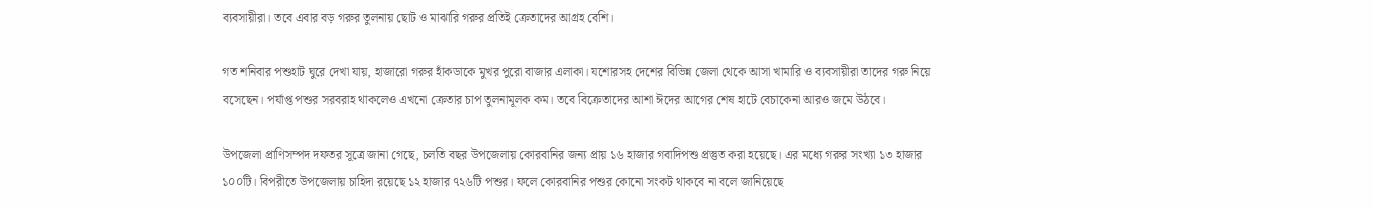ব্যবসায়ীরা। তবে এবার বড় গরুর তুলনায় ছোট ও মাঝারি গরুর প্রতিই ক্রেতাদের আগ্রহ বেশি।

গত শনিবার পশুহাট ঘুরে দেখা যায়, হাজারো গরুর হাঁকডাকে মুখর পুরো বাজার এলাকা। যশোরসহ দেশের বিভিন্ন জেলা থেকে আসা খামারি ও ব্যবসায়ীরা তাদের গরু নিয়ে বসেছেন। পর্যাপ্ত পশুর সরবরাহ থাকলেও এখনো ক্রেতার চাপ তুলনামূলক কম। তবে বিক্রেতাদের আশা ঈদের আগের শেষ হাটে বেচাকেনা আরও জমে উঠবে।

উপজেলা প্রাণিসম্পদ দফতর সূত্রে জানা গেছে, চলতি বছর উপজেলায় কোরবানির জন্য প্রায় ১৬ হাজার গবাদিপশু প্রস্তুত করা হয়েছে। এর মধ্যে গরুর সংখ্যা ১৩ হাজার ১০০টি। বিপরীতে উপজেলায় চাহিদা রয়েছে ১২ হাজার ৭২৬টি পশুর। ফলে কোরবানির পশুর কোনো সংকট থাকবে না বলে জানিয়েছে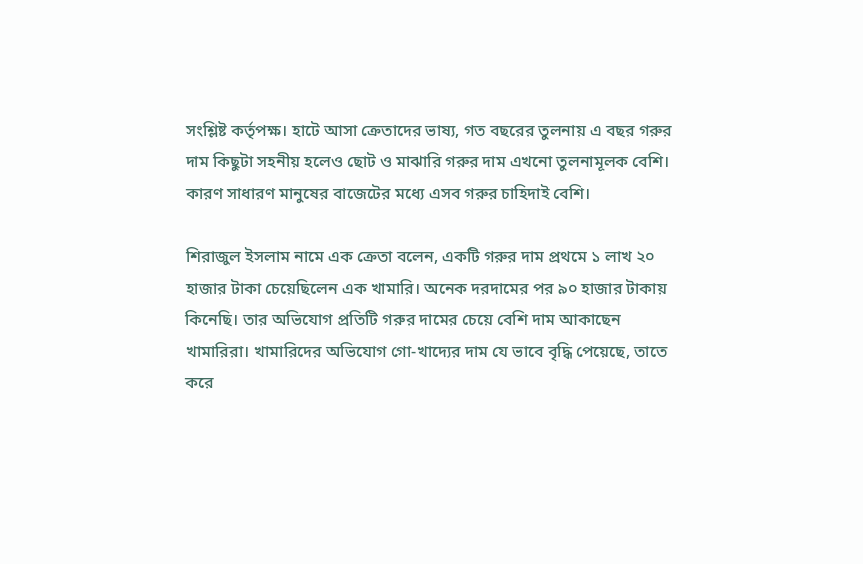সংশ্লিষ্ট কর্তৃপক্ষ। হাটে আসা ক্রেতাদের ভাষ্য, গত বছরের তুলনায় এ বছর গরুর দাম কিছুটা সহনীয় হলেও ছোট ও মাঝারি গরুর দাম এখনো তুলনামূলক বেশি। কারণ সাধারণ মানুষের বাজেটের মধ্যে এসব গরুর চাহিদাই বেশি।

শিরাজুল ইসলাম নামে এক ক্রেতা বলেন, একটি গরুর দাম প্রথমে ১ লাখ ২০ হাজার টাকা চেয়েছিলেন এক খামারি। অনেক দরদামের পর ৯০ হাজার টাকায় কিনেছি। তার অভিযোগ প্রতিটি গরুর দামের চেয়ে বেশি দাম আকাছেন খামারিরা। খামারিদের অভিযোগ গো-খাদ্যের দাম যে ভাবে বৃদ্ধি পেয়েছে, তাতে করে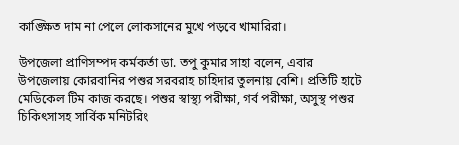কাঙ্ক্ষিত দাম না পেলে লোকসানের মুখে পড়বে খামারিরা।

উপজেলা প্রাণিসম্পদ কর্মকর্তা ডা. তপু কুমার সাহা বলেন, এবার উপজেলায় কোরবানির পশুর সরবরাহ চাহিদার তুলনায় বেশি। প্রতিটি হাটে মেডিকেল টিম কাজ করছে। পশুর স্বাস্থ্য পরীক্ষা, গর্ব পরীক্ষা, অসুস্থ পশুর চিকিৎসাসহ সার্বিক মনিটরিং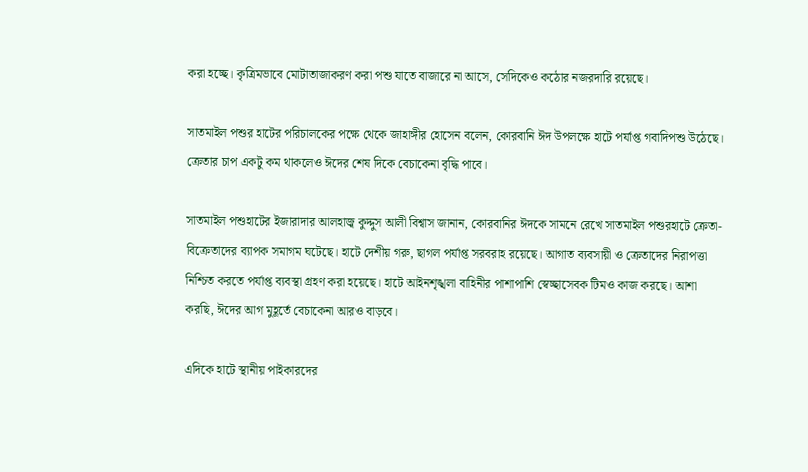করা হচ্ছে। কৃত্রিমভাবে মোটাতাজাকরণ করা পশু যাতে বাজারে না আসে, সেদিকেও কঠোর নজরদারি রয়েছে।

সাতমাইল পশুর হাটের পরিচালকের পক্ষে থেকে জাহাঙ্গীর হোসেন বলেন, কোরবানি ঈদ উপলক্ষে হাটে পর্যাপ্ত গবাদিপশু উঠেছে। ক্রেতার চাপ একটু কম থাকলেও ঈদের শেষ দিকে বেচাকেনা বৃদ্ধি পাবে।

সাতমাইল পশুহাটের ইজারাদার আলহাজ্ব কুদ্দুস আলী বিশ্বাস জানান, কোরবানির ঈদকে সামনে রেখে সাতমাইল পশুরহাটে ক্রেতা-বিক্রেতাদের ব্যাপক সমাগম ঘটেছে। হাটে দেশীয় গরু, ছাগল পর্যাপ্ত সরবরাহ রয়েছে। আগাত ব্যবসায়ী ও ক্রেতাদের নিরাপত্তা নিশ্চিত করতে পর্যাপ্ত ব্যবস্থা গ্রহণ করা হয়েছে। হাটে আইনশৃঙ্খলা বাহিনীর পাশাপাশি স্বেচ্ছাসেবক টিমও কাজ করছে। আশা করছি, ঈদের আগ মুহূর্তে বেচাকেনা আরও বাড়বে।

এদিকে হাটে স্থানীয় পাইকারদের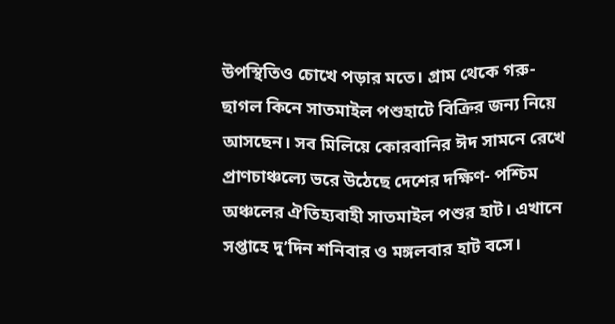উপস্থিতিও চোখে পড়ার মতে। গ্রাম থেকে গরু- ছাগল কিনে সাতমাইল পশুহাটে বিক্রির জন্য নিয়ে আসছেন। সব মিলিয়ে কোরবানির ঈদ সামনে রেখে প্রাণচাঞ্চল্যে ভরে উঠেছে দেশের দক্ষিণ- পশ্চিম অঞ্চলের ঐতিহ্যবাহী সাতমাইল পশুর হাট। এখানে সপ্তাহে দু’দিন শনিবার ও মঙ্গলবার হাট বসে।